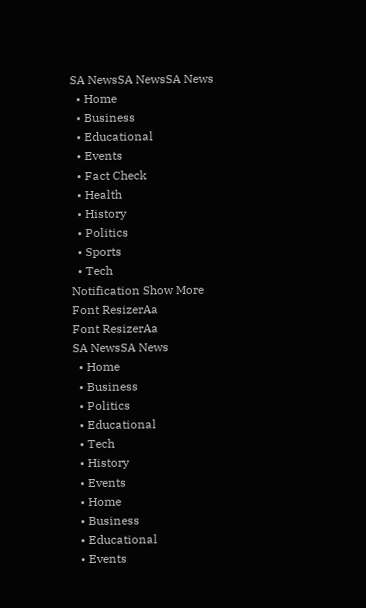SA NewsSA NewsSA News
  • Home
  • Business
  • Educational
  • Events
  • Fact Check
  • Health
  • History
  • Politics
  • Sports
  • Tech
Notification Show More
Font ResizerAa
Font ResizerAa
SA NewsSA News
  • Home
  • Business
  • Politics
  • Educational
  • Tech
  • History
  • Events
  • Home
  • Business
  • Educational
  • Events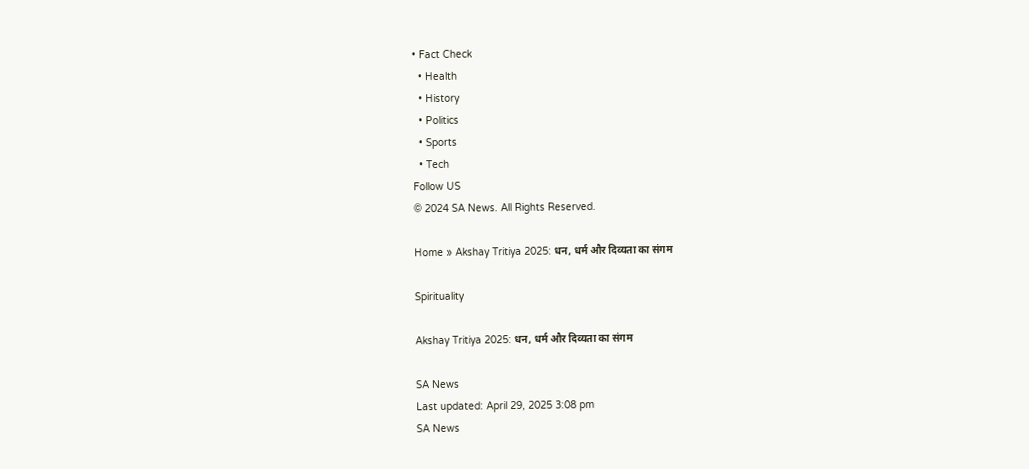• Fact Check
  • Health
  • History
  • Politics
  • Sports
  • Tech
Follow US
© 2024 SA News. All Rights Reserved.

Home » Akshay Tritiya 2025: धन, धर्म और दिव्यता का संगम

Spirituality

Akshay Tritiya 2025: धन, धर्म और दिव्यता का संगम

SA News
Last updated: April 29, 2025 3:08 pm
SA News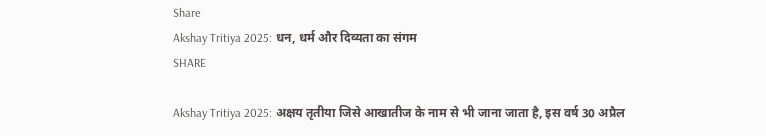Share
Akshay Tritiya 2025: धन, धर्म और दिव्यता का संगम
SHARE

Akshay Tritiya 2025: अक्षय तृतीया जिसे आखातीज के नाम से भी जाना जाता है, इस वर्ष 30 अप्रैल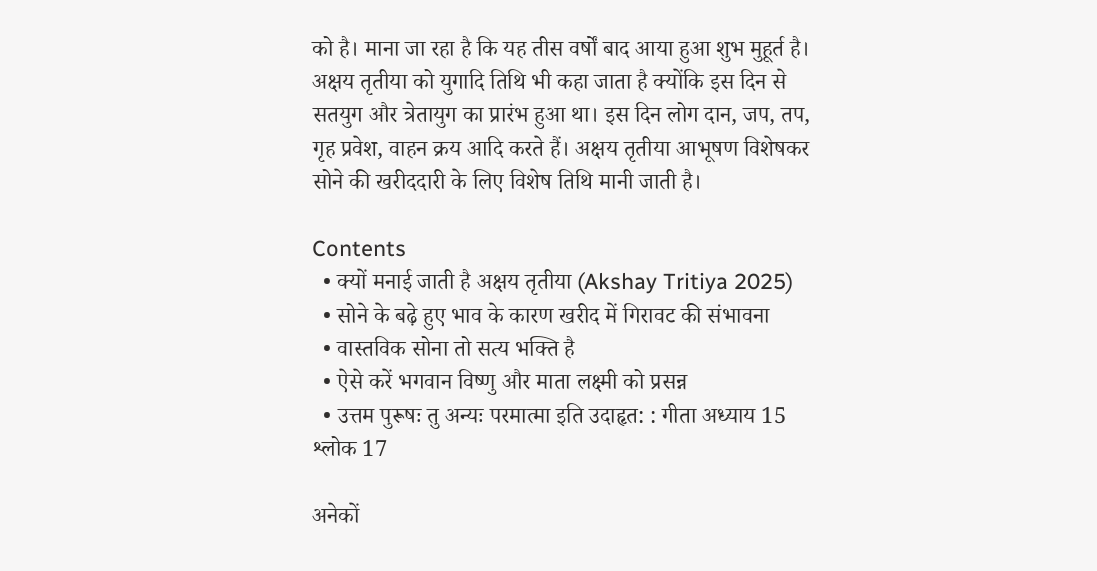को है। माना जा रहा है कि यह तीस वर्षों बाद आया हुआ शुभ मुहूर्त है। अक्षय तृतीया को युगादि तिथि भी कहा जाता है क्योंकि इस दिन से सतयुग और त्रेतायुग का प्रारंभ हुआ था। इस दिन लोग दान, जप, तप, गृह प्रवेश, वाहन क्रय आदि करते हैं। अक्षय तृतीया आभूषण विशेषकर सोने की खरीददारी के लिए विशेष तिथि मानी जाती है।

Contents
  • क्यों मनाई जाती है अक्षय तृतीया (Akshay Tritiya 2025)
  • सोने के बढ़े हुए भाव के कारण खरीद में गिरावट की संभावना
  • वास्तविक सोना तो सत्य भक्ति है
  • ऐसे करें भगवान विष्णु और माता लक्ष्मी को प्रसन्न
  • उत्तम पुरूषः तु अन्यः परमात्मा इति उदाहृत: : गीता अध्याय 15 श्लोक 17

अनेकों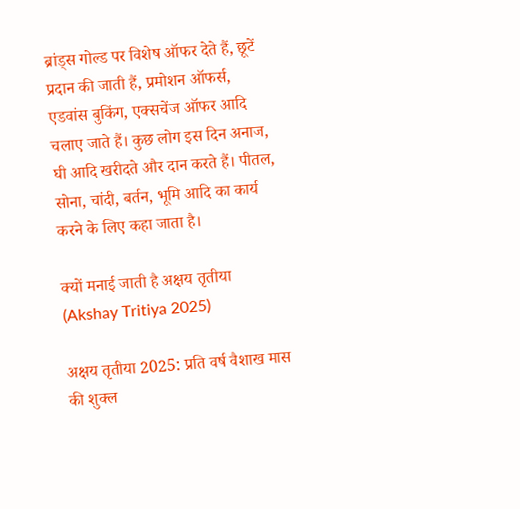ब्रांड्स गोल्ड पर विशेष ऑफर देते हैं, छूटें प्रदान की जाती हैं, प्रमोशन ऑफर्स, एडवांस बुकिंग, एक्सचेंज ऑफर आदि चलाए जाते हैं। कुछ लोग इस दिन अनाज, घी आदि खरीदते और दान करते हैं। पीतल, सोना, चांदी, बर्तन, भूमि आदि का कार्य करने के लिए कहा जाता है।

क्यों मनाई जाती है अक्षय तृतीया (Akshay Tritiya 2025)

अक्षय तृतीया 2025: प्रति वर्ष वैशाख मास की शुक्ल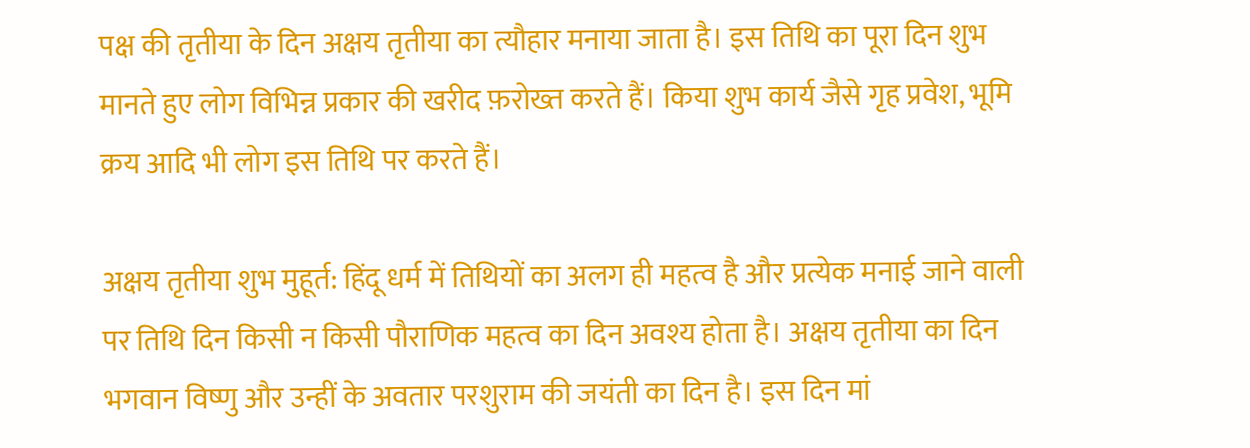पक्ष की तृतीया के दिन अक्षय तृतीया का त्यौहार मनाया जाता है। इस तिथि का पूरा दिन शुभ मानते हुए लोग विभिन्न प्रकार की खरीद फ़रोख्त करते हैं। किया शुभ कार्य जैसे गृह प्रवेश, भूमि क्रय आदि भी लोग इस तिथि पर करते हैं।

अक्षय तृतीया शुभ मुहूर्त: हिंदू धर्म में तिथियों का अलग ही महत्व है और प्रत्येक मनाई जाने वाली पर तिथि दिन किसी न किसी पौराणिक महत्व का दिन अवश्य होता है। अक्षय तृतीया का दिन भगवान विष्णु और उन्हीं के अवतार परशुराम की जयंती का दिन है। इस दिन मां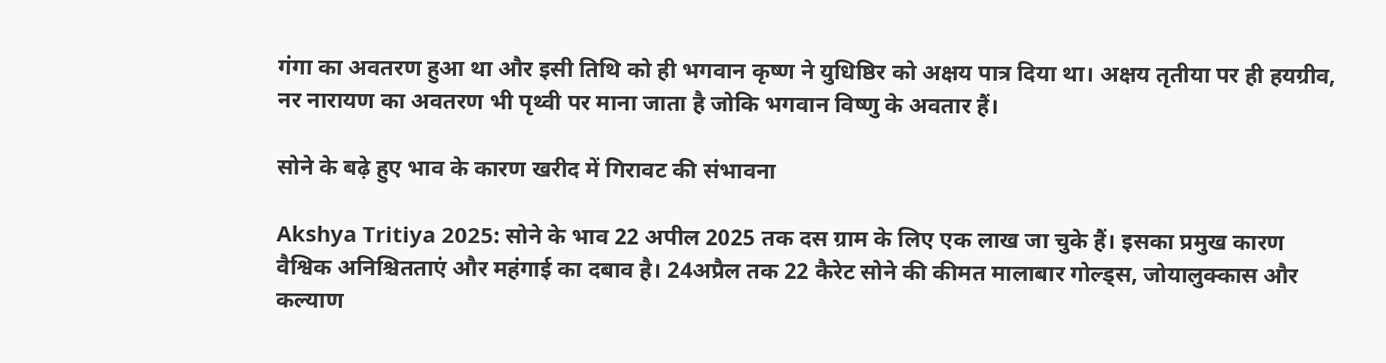गंगा का अवतरण हुआ था और इसी तिथि को ही भगवान कृष्ण ने युधिष्ठिर को अक्षय पात्र दिया था। अक्षय तृतीया पर ही हयग्रीव, नर नारायण का अवतरण भी पृथ्वी पर माना जाता है जोकि भगवान विष्णु के अवतार हैं।

सोने के बढ़े हुए भाव के कारण खरीद में गिरावट की संभावना

Akshya Tritiya 2025: सोने के भाव 22 अपील 2025 तक दस ग्राम के लिए एक लाख जा चुके हैं। इसका प्रमुख कारण वैश्विक अनिश्चितताएं और महंगाई का दबाव है। 24अप्रैल तक 22 कैरेट सोने की कीमत मालाबार गोल्ड्स, जोयालुक्कास और कल्याण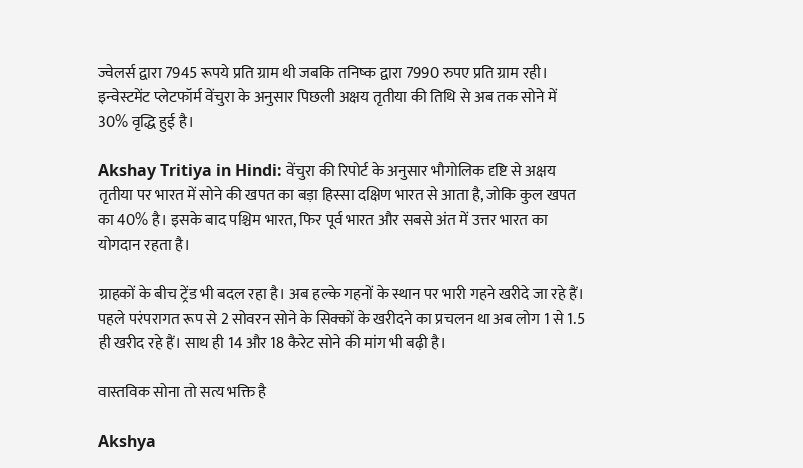ज्वेलर्स द्वारा 7945 रूपये प्रति ग्राम थी जबकि तनिष्क द्वारा 7990 रुपए प्रति ग्राम रही। इन्वेस्टमेंट प्लेटफॉर्म वेंचुरा के अनुसार पिछली अक्षय तृतीया की तिथि से अब तक सोने में 30% वृद्धि हुई है।

Akshay Tritiya in Hindi: वेंचुरा की रिपोर्ट के अनुसार भौगोलिक दृष्टि से अक्षय तृतीया पर भारत में सोने की खपत का बड़ा हिस्सा दक्षिण भारत से आता है, जोकि कुल खपत का 40% है। इसके बाद पश्चिम भारत, फिर पूर्व भारत और सबसे अंत में उत्तर भारत का योगदान रहता है।

ग्राहकों के बीच ट्रेंड भी बदल रहा है। अब हल्के गहनों के स्थान पर भारी गहने खरीदे जा रहे हैं। पहले परंपरागत रूप से 2 सोवरन सोने के सिक्कों के खरीदने का प्रचलन था अब लोग 1 से 1.5 ही खरीद रहे हैं। साथ ही 14 और 18 कैरेट सोने की मांग भी बढ़ी है।

वास्तविक सोना तो सत्य भक्ति है

Akshya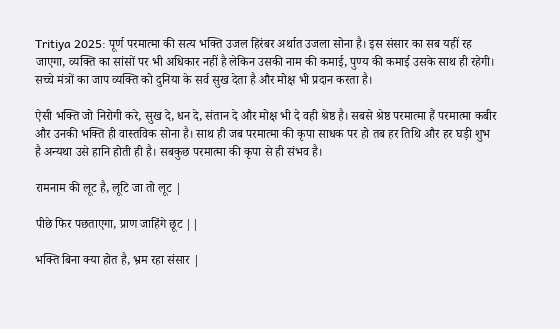Tritiya 2025: पूर्ण परमात्मा की सत्य भक्ति उजल हिरंबर अर्थात उजला सोना है। इस संसार का सब यहीं रह जाएगा, व्यक्ति का सांसों पर भी अधिकार नहीं है लेकिन उसकी नाम की कमाई, पुण्य की कमाई उसके साथ ही रहेगी। सच्चे मंत्रों का जाप व्यक्ति को दुनिया के सर्व सुख देता है और मोक्ष भी प्रदान करता है।

ऐसी भक्ति जो निरोगी करे, सुख दे, धन दे, संतान दे और मोक्ष भी दे वही श्रेष्ठ है। सबसे श्रेष्ठ परमात्मा हैं परमात्मा कबीर और उनकी भक्ति ही वास्तविक सोना है। साथ ही जब परमात्मा की कृपा साधक पर हो तब हर तिथि और हर घड़ी शुभ है अन्यथा उसे हानि होती ही है। सबकुछ परमात्मा की कृपा से ही संभव है।

रामनाम की लूट है, लूटि जा तो लूट |

पीछे फिर पछताएगा, प्राण जाहिंगे छूट ||

भक्ति बिना क्या होत है, भ्रम रहा संसार |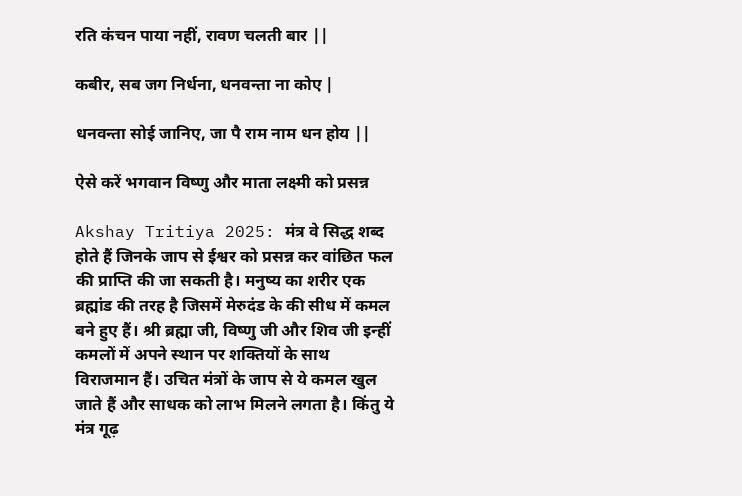रति कंचन पाया नहीं, रावण चलती बार ||

कबीर, सब जग निर्धना, धनवन्ता ना कोए |

धनवन्ता सोई जानिए, जा पै राम नाम धन होय ||

ऐसे करें भगवान विष्णु और माता लक्ष्मी को प्रसन्न

Akshay Tritiya 2025: मंत्र वे सिद्ध शब्द होते हैं जिनके जाप से ईश्वर को प्रसन्न कर वांछित फल की प्राप्ति की जा सकती है। मनुष्य का शरीर एक ब्रह्मांड की तरह है जिसमें मेरुदंड के की सीध में कमल बने हुए हैं। श्री ब्रह्मा जी, विष्णु जी और शिव जी इन्हीं कमलों में अपने स्थान पर शक्तियों के साथ विराजमान हैं। उचित मंत्रों के जाप से ये कमल खुल जाते हैं और साधक को लाभ मिलने लगता है। किंतु ये मंत्र गूढ़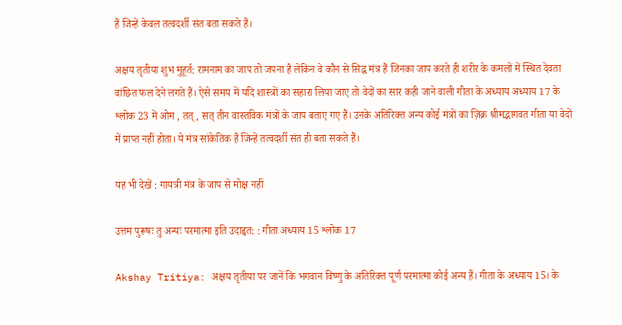हैं जिन्हें केवल तत्वदर्शी संत बता सकते हैं।

अक्षय तृतीया शुभ मुहूर्त: रामनाम का जाप तो जपना है लेकिन वे कौन से सिद्ध मंत्र हैं जिनका जाप करते ही शरीर के कमलों में स्थित देवता वांछित फल देने लगते हैं। ऐसे समय में यदि शास्त्रों का सहारा लिया जाए तो वेदों का सार कही जाने वाली गीता के अध्याय अध्याय 17 के श्लोक 23 में ओम , तत्, सत् तीन वास्तविक मंत्रों के जाप बताए गए हैं। उनके अतिरिक्त अन्य कोई मंत्रों का ज़िक्र श्रीमद्भागवत गीता या वेदों में प्राप्त नहीं होता। ये मंत्र सांकेतिक हैं जिन्हें तत्वदर्शी संत ही बता सकते हैं।

यह भी देखें : गायत्री मंत्र के जाप से मोक्ष नहीं

उत्तम पुरूषः तु अन्यः परमात्मा इति उदाहृत: : गीता अध्याय 15 श्लोक 17

Akshay Tritiya: अक्षय तृतीया पर जानें कि भगवान विष्णु के अतिरिक्त पूर्ण परमात्मा कोई अन्य हैं। गीता के अध्याय 15। के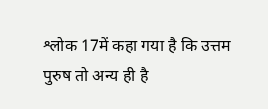श्लोक 17में कहा गया है कि उत्तम पुरुष तो अन्य ही है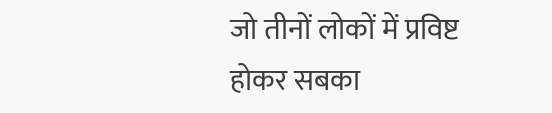जो तीनों लोकों में प्रविष्ट होकर सबका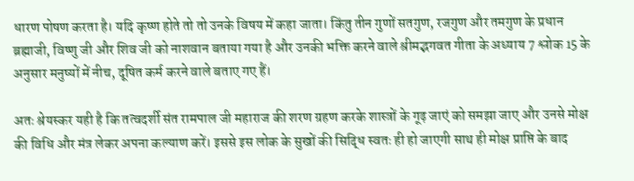धारण पोषण करता है। यदि कृष्ण होते तो तो उनके विषय में कहा जाता। किंतु तीन गुणों सतगुण, रजगुण और तमगुण के प्रधान ब्रह्माजी, विष्णु जी और शिव जी को नाशवान बताया गया है और उनकी भक्ति करने वाले श्रीमद्भगवत गीता के अध्याय 7 श्लोक 15 के अनुसार मनुष्यों में नीच, दूषित कर्म करने वाले बताए गए हैं।

अतः श्रेयस्कर यही है कि तत्वदर्शी संत रामपाल जी महाराज की शरण ग्रहण करके शास्त्रों के गूढ़ जाएं को समझा जाए और उनसे मोक्ष की विधि और मंत्र लेकर अपना कल्याण करें। इससे इस लोक के सुखों की सिद्धि स्वतः ही हो जाएगी साथ ही मोक्ष प्राप्ति के बाद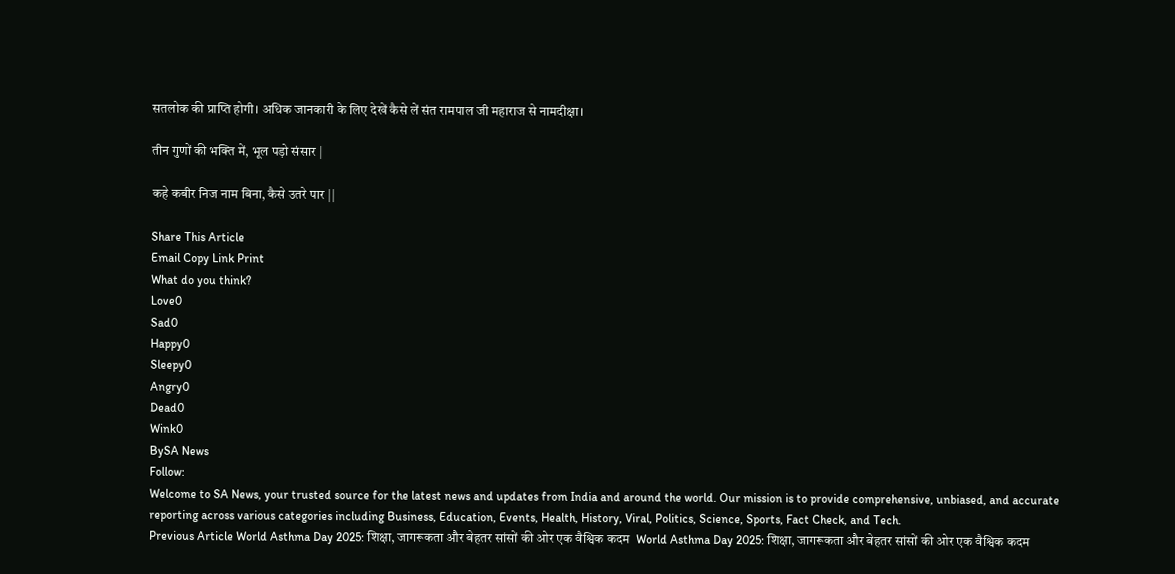सतलोक की प्राप्ति होगी। अधिक जानकारी के लिए देखें कैसे लें संत रामपाल जी महाराज से नामदीक्षा।

तीन गुणों की भक्ति में, भूल पड़ो संसार |

कहे कबीर निज नाम बिना, कैसे उतरे पार ||

Share This Article
Email Copy Link Print
What do you think?
Love0
Sad0
Happy0
Sleepy0
Angry0
Dead0
Wink0
BySA News
Follow:
Welcome to SA News, your trusted source for the latest news and updates from India and around the world. Our mission is to provide comprehensive, unbiased, and accurate reporting across various categories including Business, Education, Events, Health, History, Viral, Politics, Science, Sports, Fact Check, and Tech.
Previous Article World Asthma Day 2025: शिक्षा, जागरूकता और बेहतर सांसों की ओर एक वैश्विक कदम  World Asthma Day 2025: शिक्षा, जागरूकता और बेहतर सांसों की ओर एक वैश्विक कदम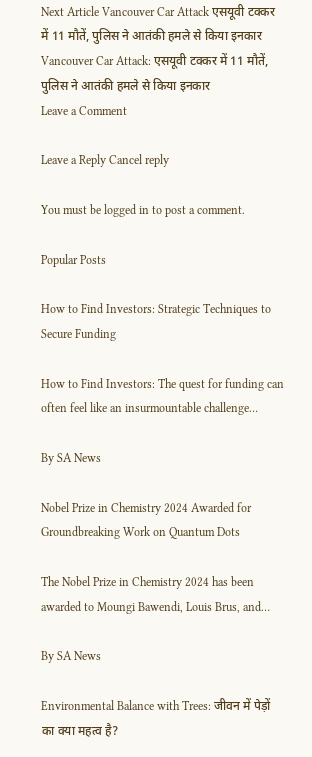Next Article Vancouver Car Attack एसयूवी टक्कर में 11 मौतें, पुलिस ने आतंकी हमले से किया इनकार Vancouver Car Attack: एसयूवी टक्कर में 11 मौतें, पुलिस ने आतंकी हमले से किया इनकार
Leave a Comment

Leave a Reply Cancel reply

You must be logged in to post a comment.

Popular Posts

How to Find Investors: Strategic Techniques to Secure Funding

How to Find Investors: The quest for funding can often feel like an insurmountable challenge…

By SA News

Nobel Prize in Chemistry 2024 Awarded for Groundbreaking Work on Quantum Dots

The Nobel Prize in Chemistry 2024 has been awarded to Moungi Bawendi, Louis Brus, and…

By SA News

Environmental Balance with Trees: जीवन में पेड़ों का क्या महत्व है?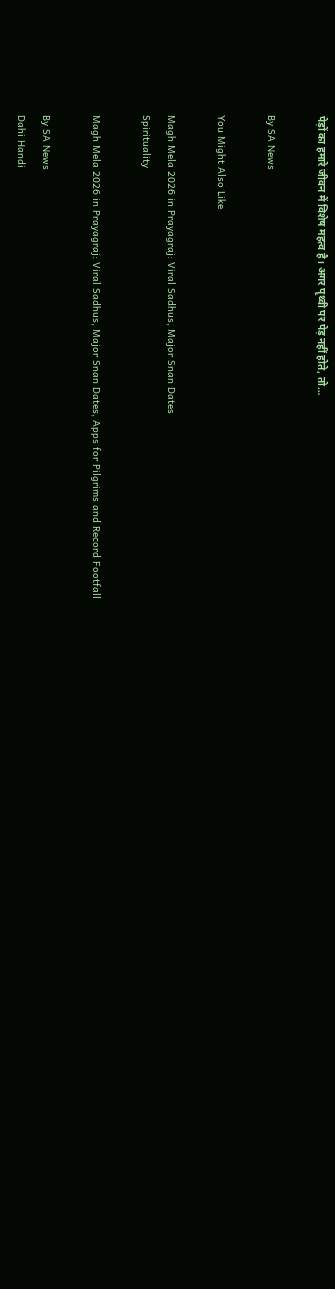पेड़ों का हमारे जीवन में विशेष महत्व है। अगर पृथ्वी पर पेड़ नहीं होते, तो…

By SA News

You Might Also Like

Magh Mela 2026 in Prayagraj: Viral Sadhus, Major Snan Dates
Spirituality

Magh Mela 2026 in Prayagraj: Viral Sadhus, Major Snan Dates, Apps for Pilgrims and Record Footfall

By SA News
Dahi Handi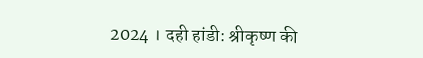2024 । दही हांडी: श्रीकृष्ण की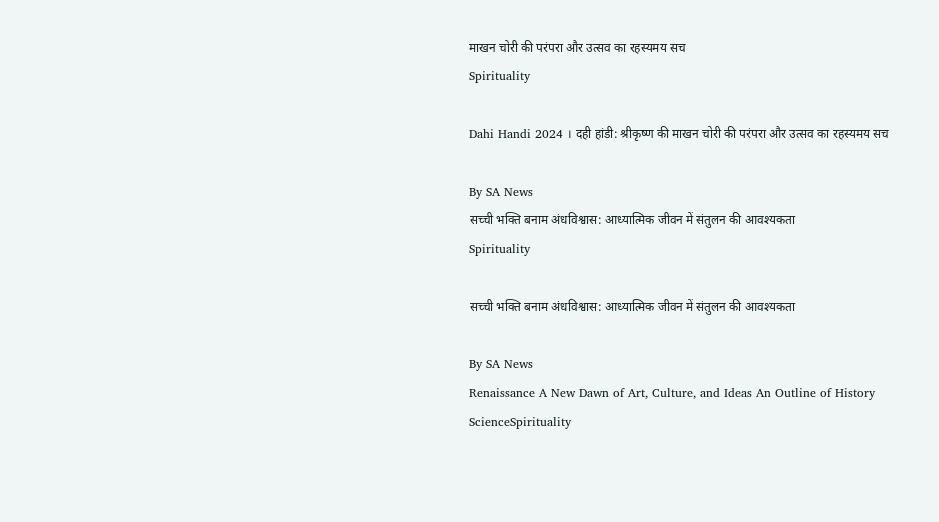माखन चोरी की परंपरा और उत्सव का रहस्यमय सच
Spirituality

Dahi Handi 2024 । दही हांडी: श्रीकृष्ण की माखन चोरी की परंपरा और उत्सव का रहस्यमय सच

By SA News
सच्ची भक्ति बनाम अंधविश्वास: आध्यात्मिक जीवन में संतुलन की आवश्यकता
Spirituality

सच्ची भक्ति बनाम अंधविश्वास: आध्यात्मिक जीवन में संतुलन की आवश्यकता

By SA News
Renaissance A New Dawn of Art, Culture, and Ideas An Outline of History
ScienceSpirituality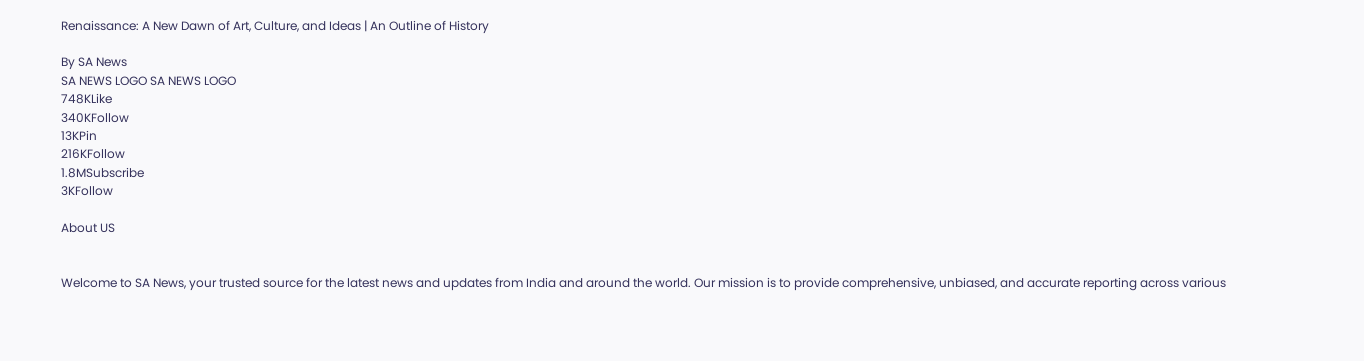Renaissance: A New Dawn of Art, Culture, and Ideas | An Outline of History

By SA News
SA NEWS LOGO SA NEWS LOGO
748KLike
340KFollow
13KPin
216KFollow
1.8MSubscribe
3KFollow

About US


Welcome to SA News, your trusted source for the latest news and updates from India and around the world. Our mission is to provide comprehensive, unbiased, and accurate reporting across various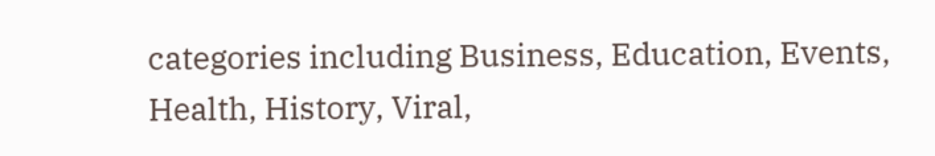categories including Business, Education, Events, Health, History, Viral,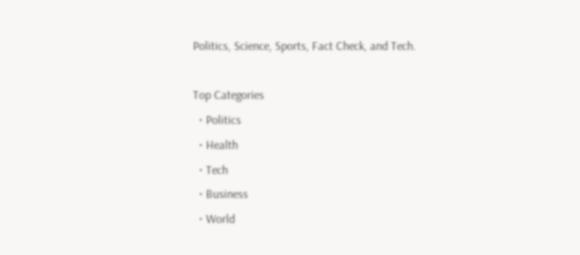Politics, Science, Sports, Fact Check, and Tech.

Top Categories
  • Politics
  • Health
  • Tech
  • Business
  • World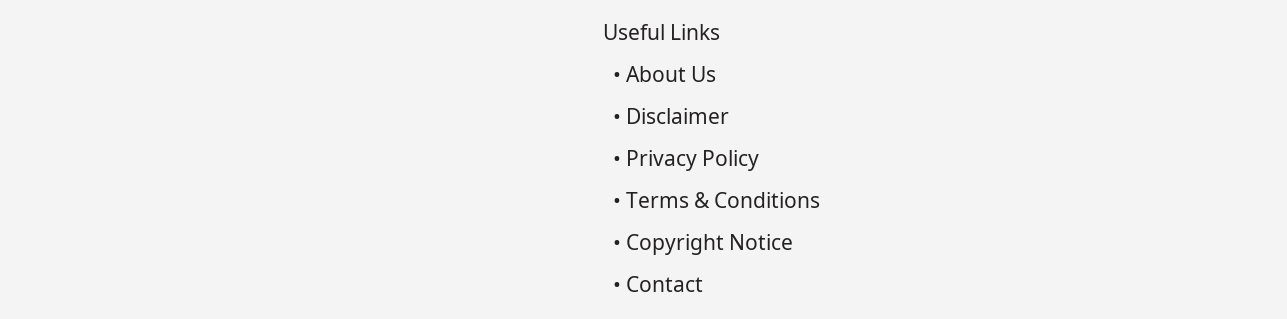Useful Links
  • About Us
  • Disclaimer
  • Privacy Policy
  • Terms & Conditions
  • Copyright Notice
  • Contact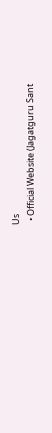Us
  • Official Website (Jagatguru Sant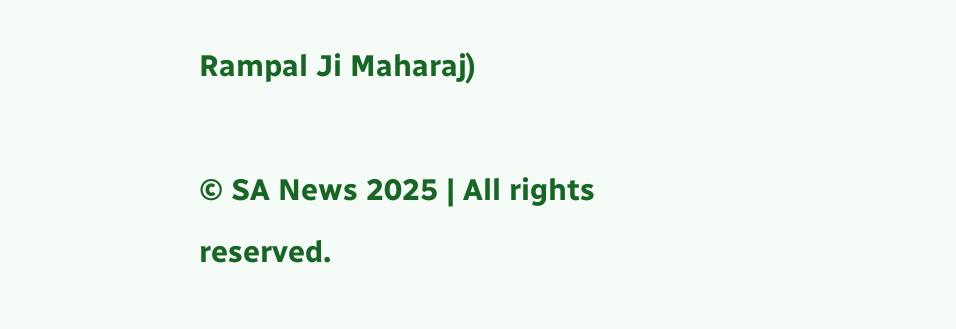Rampal Ji Maharaj)

© SA News 2025 | All rights reserved.